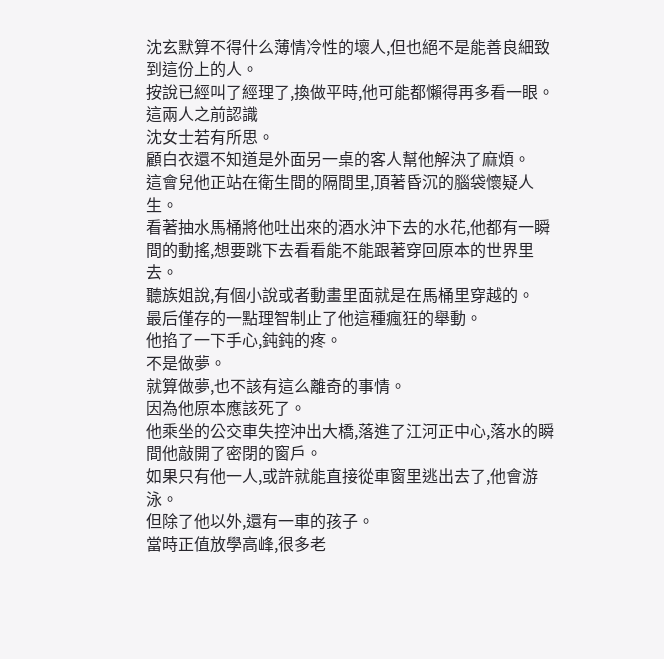沈玄默算不得什么薄情冷性的壞人,但也絕不是能善良細致到這份上的人。
按說已經叫了經理了,換做平時,他可能都懶得再多看一眼。
這兩人之前認識
沈女士若有所思。
顧白衣還不知道是外面另一桌的客人幫他解決了麻煩。
這會兒他正站在衛生間的隔間里,頂著昏沉的腦袋懷疑人生。
看著抽水馬桶將他吐出來的酒水沖下去的水花,他都有一瞬間的動搖,想要跳下去看看能不能跟著穿回原本的世界里去。
聽族姐說,有個小說或者動畫里面就是在馬桶里穿越的。
最后僅存的一點理智制止了他這種瘋狂的舉動。
他掐了一下手心,鈍鈍的疼。
不是做夢。
就算做夢,也不該有這么離奇的事情。
因為他原本應該死了。
他乘坐的公交車失控沖出大橋,落進了江河正中心,落水的瞬間他敲開了密閉的窗戶。
如果只有他一人,或許就能直接從車窗里逃出去了,他會游泳。
但除了他以外,還有一車的孩子。
當時正值放學高峰,很多老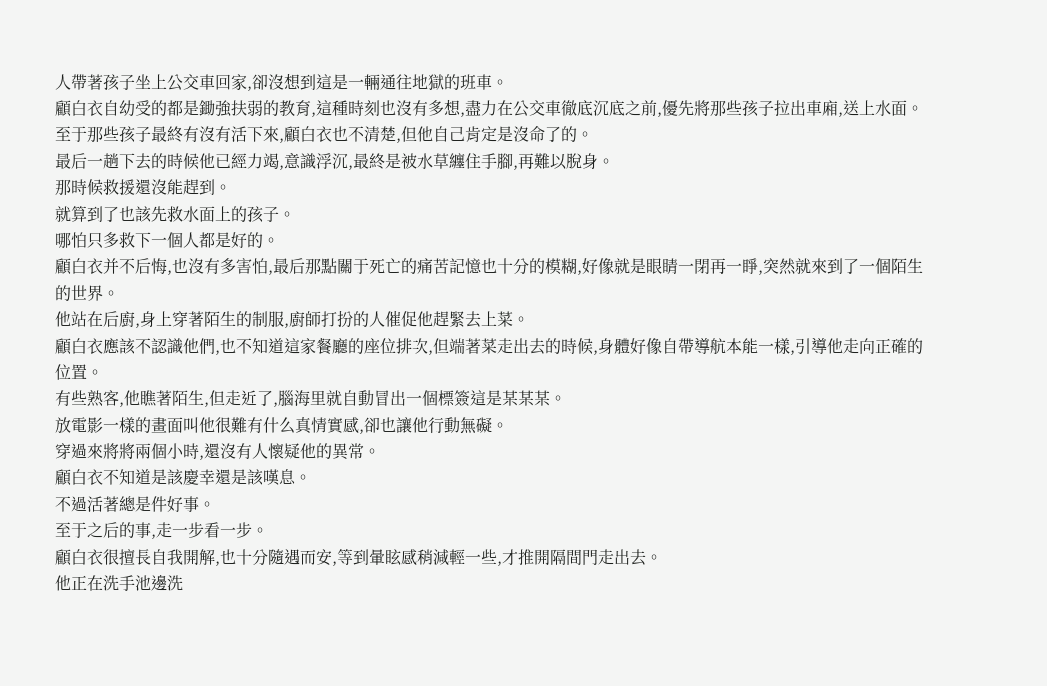人帶著孩子坐上公交車回家,卻沒想到這是一輛通往地獄的班車。
顧白衣自幼受的都是鋤強扶弱的教育,這種時刻也沒有多想,盡力在公交車徹底沉底之前,優先將那些孩子拉出車廂,送上水面。
至于那些孩子最終有沒有活下來,顧白衣也不清楚,但他自己肯定是沒命了的。
最后一趟下去的時候他已經力竭,意識浮沉,最終是被水草纏住手腳,再難以脫身。
那時候救援還沒能趕到。
就算到了也該先救水面上的孩子。
哪怕只多救下一個人都是好的。
顧白衣并不后悔,也沒有多害怕,最后那點關于死亡的痛苦記憶也十分的模糊,好像就是眼睛一閉再一睜,突然就來到了一個陌生的世界。
他站在后廚,身上穿著陌生的制服,廚師打扮的人催促他趕緊去上菜。
顧白衣應該不認識他們,也不知道這家餐廳的座位排次,但端著菜走出去的時候,身體好像自帶導航本能一樣,引導他走向正確的位置。
有些熟客,他瞧著陌生,但走近了,腦海里就自動冒出一個標簽這是某某某。
放電影一樣的畫面叫他很難有什么真情實感,卻也讓他行動無礙。
穿過來將將兩個小時,還沒有人懷疑他的異常。
顧白衣不知道是該慶幸還是該嘆息。
不過活著總是件好事。
至于之后的事,走一步看一步。
顧白衣很擅長自我開解,也十分隨遇而安,等到暈眩感稍減輕一些,才推開隔間門走出去。
他正在洗手池邊洗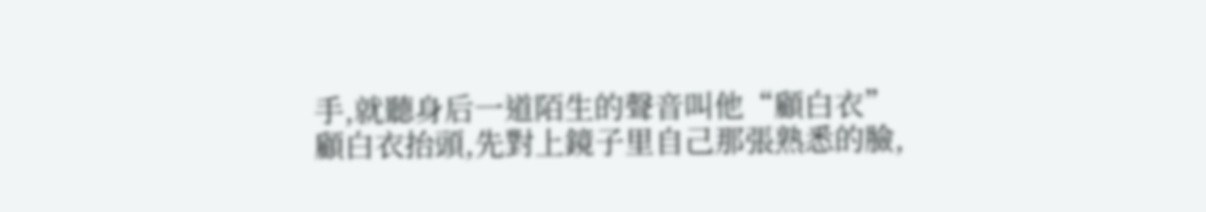手,就聽身后一道陌生的聲音叫他“顧白衣”
顧白衣抬頭,先對上鏡子里自己那張熟悉的臉,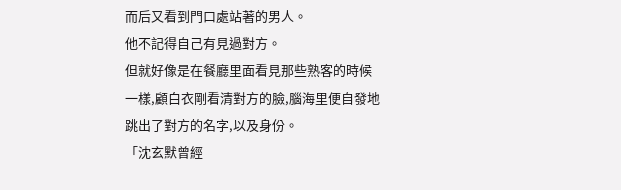而后又看到門口處站著的男人。
他不記得自己有見過對方。
但就好像是在餐廳里面看見那些熟客的時候一樣,顧白衣剛看清對方的臉,腦海里便自發地跳出了對方的名字,以及身份。
「沈玄默曾經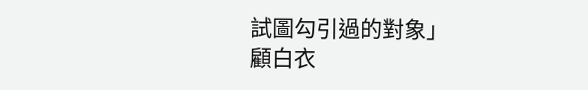試圖勾引過的對象」
顧白衣